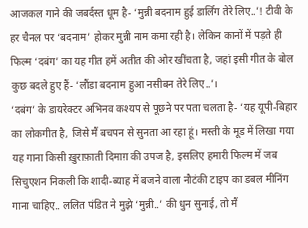आजकल गाने की जबर्दस्त धूम है- ‘मुन्नी बदनाम हुई डार्लिग तेरे लिए..’! टीवी के हर चैनल पर ‘बदनाम’ होकर मुन्नी नाम कमा रही है। लेकिन कानों में पड़ते ही फिल्म ‘दबंग’ का यह गीत हमें अतीत की ओर खींचता है, जहां इसी गीत के बोल कुछ बदले हुए हैं- ‘लौंडा बदनाम हुआ नसीबन तेरे लिए..’।
‘दबंग’ के डायरेक्टर अभिनव कश्यप से पूछने पर पता चलता है- ‘यह यूपी-बिहार का लोकगीत है, जिसे मैं बचपन से सुनता आ रहा हूं। मस्ती के मूड में लिखा गया यह गाना किसी ख़ुराफ़ाती दिमाग़ की उपज है, इसलिए हमारी फिल्म में जब सिचुएशन निकली कि शादी-ब्याह में बजने वाला नौटंकी टाइप का डबल मीनिंग गाना चाहिए.. ललित पंडित ने मुझे ‘मुन्नी..’ की धुन सुनाई, तो मैं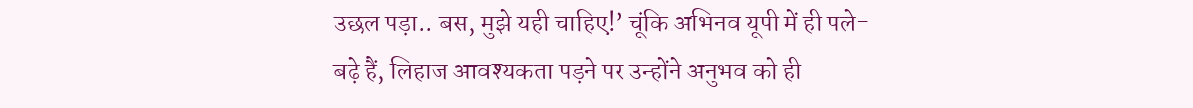उछल पड़ा.. बस, मुझे यही चाहिए!’ चूंकि अभिनव यूपी में ही पले-बढ़े हैं, लिहाज आवश्यकता पड़ने पर उन्होंने अनुभव को ही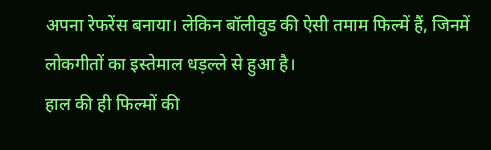अपना रेफरेंस बनाया। लेकिन बॉलीवुड की ऐसी तमाम फिल्में हैं, जिनमें लोकगीतों का इस्तेमाल धड़ल्ले से हुआ है।
हाल की ही फिल्मों की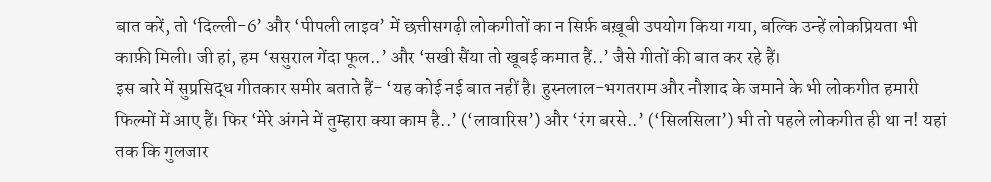बात करें, तो ‘दिल्ली-6’ और ‘पीपली लाइव’ में छत्तीसगढ़ी लोकगीतों का न सिर्फ़ बख़ूबी उपयोग किया गया, बल्कि उन्हें लोकप्रियता भी काफ़ी मिली। जी हां, हम ‘ससुराल गेंदा फूल..’ और ‘सखी सैंया तो खूबई कमात हैं..’ जैसे गीतों की बात कर रहे हैं।
इस बारे में सुप्रसिद्ध गीतकार समीर बताते हैं- ‘यह कोई नई बात नहीं है। हुस्नलाल-भगतराम और नौशाद के जमाने के भी लोकगीत हमारी फिल्मों में आए हैं। फिर ‘मेरे अंगने में तुम्हारा क्या काम है..’ (‘लावारिस’) और ‘रंग बरसे..’ (‘सिलसिला’) भी तो पहले लोकगीत ही था न! यहां तक कि गुलजार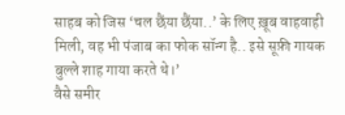साहब को जिस ‘चल छैंया छैंया..’ के लिए ख़ूब वाहवाही मिली, वह भी पंजाब का फोक सॉन्ग है.. इसे सूफ़ी गायक बुल्ले शाह गाया करते थे।’
वैसे समीर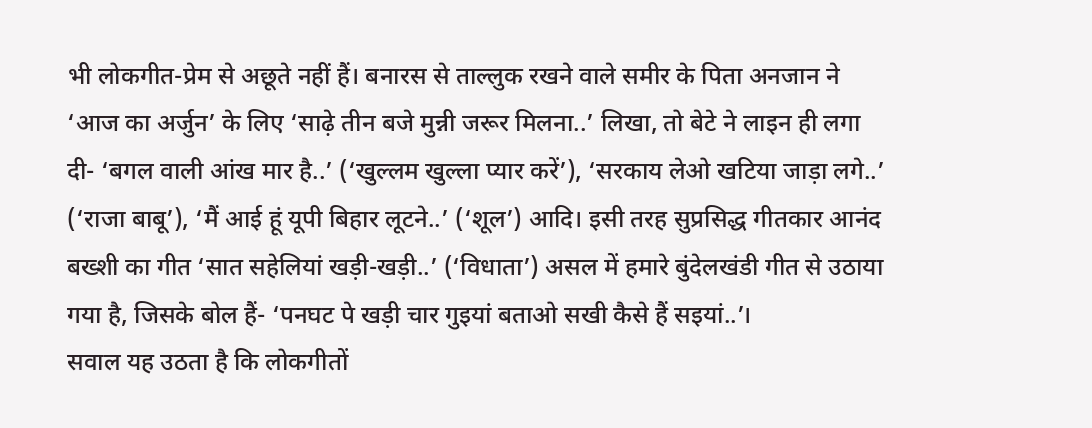भी लोकगीत-प्रेम से अछूते नहीं हैं। बनारस से ताल्लुक रखने वाले समीर के पिता अनजान ने ‘आज का अर्जुन’ के लिए ‘साढ़े तीन बजे मुन्नी जरूर मिलना..’ लिखा, तो बेटे ने लाइन ही लगा दी- ‘बगल वाली आंख मार है..’ (‘खुल्लम खुल्ला प्यार करें’), ‘सरकाय लेओ खटिया जाड़ा लगे..’ (‘राजा बाबू’), ‘मैं आई हूं यूपी बिहार लूटने..’ (‘शूल’) आदि। इसी तरह सुप्रसिद्ध गीतकार आनंद बख्शी का गीत ‘सात सहेलियां खड़ी-खड़ी..’ (‘विधाता’) असल में हमारे बुंदेलखंडी गीत से उठाया गया है, जिसके बोल हैं- ‘पनघट पे खड़ी चार गुइयां बताओ सखी कैसे हैं सइयां..’।
सवाल यह उठता है कि लोकगीतों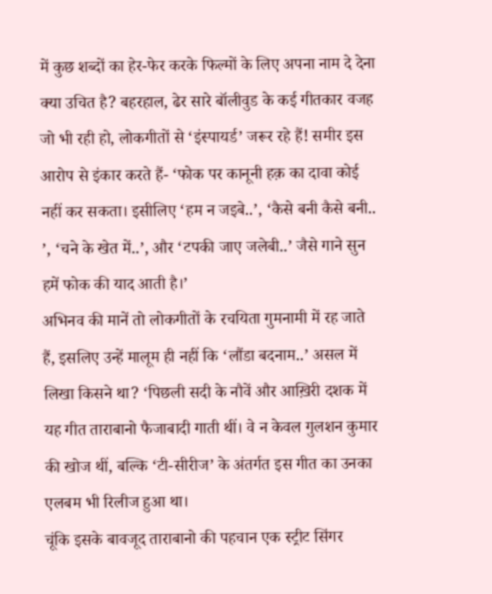में कुछ शब्दों का हेर-फेर करके फिल्मों के लिए अपना नाम दे देना क्या उचित है? बहरहाल, ढेर सारे बॉलीवुड के कई गीतकार वजह जो भी रही हो, लोकगीतों से ‘इंस्पायर्ड’ जरूर रहे हैं! समीर इस आरोप से इंकार करते हैं- ‘फोक पर कानूनी हक़ का दावा कोई नहीं कर सकता। इसीलिए ‘हम न जइबे..’, ‘कैसे बनी कैसे बनी.. ’, ‘चने के खेत में..’, और ‘टपकी जाए जलेबी..’ जैसे गाने सुन हमें फोक की याद आती है।’
अभिनव की मानें तो लोकगीतों के रचयिता गुमनामी में रह जाते हैं, इसलिए उन्हें मालूम ही नहीं कि ‘लौंडा बदनाम..’ असल में लिखा किसने था? ‘पिछली सदी के नौवें और आख़िरी दशक में यह गीत ताराबानो फैजाबादी गाती थीं। वे न केवल गुलशन कुमार की खोज थीं, बल्कि ‘टी-सीरीज’ के अंतर्गत इस गीत का उनका एलबम भी रिलीज हुआ था।
चूंकि इसके बावजूद ताराबानो की पहचान एक स्ट्रीट सिंगर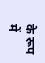के रूप में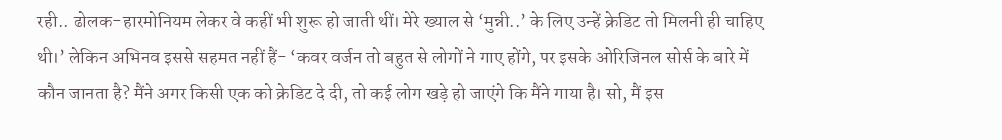रही.. ढोलक-हारमोनियम लेकर वे कहीं भी शुरू हो जाती थीं। मेरे ख्याल से ‘मुन्नी..’ के लिए उन्हें क्रेडिट तो मिलनी ही चाहिए थी।’ लेकिन अभिनव इससे सहमत नहीं हैं- ‘कवर वर्जन तो बहुत से लोगों ने गाए होंगे, पर इसके ओरिजिनल सोर्स के बारे में कौन जानता है? मैंने अगर किसी एक को क्रेडिट दे दी, तो कई लोग खड़े हो जाएंगे कि मैंने गाया है। सो, मैं इस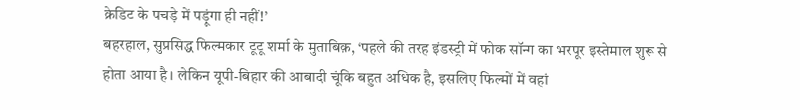क्रेडिट के पचड़े में पड़ूंगा ही नहीं!’
बहरहाल, सुप्रसिद्ध फिल्मकार टूटू शर्मा के मुताबिक़, ‘पहले की तरह इंडस्ट्री में फोक सॉन्ग का भरपूर इस्तेमाल शुरू से होता आया है। लेकिन यूपी-बिहार की आबादी चूंकि बहुत अधिक है, इसलिए फिल्मों में वहां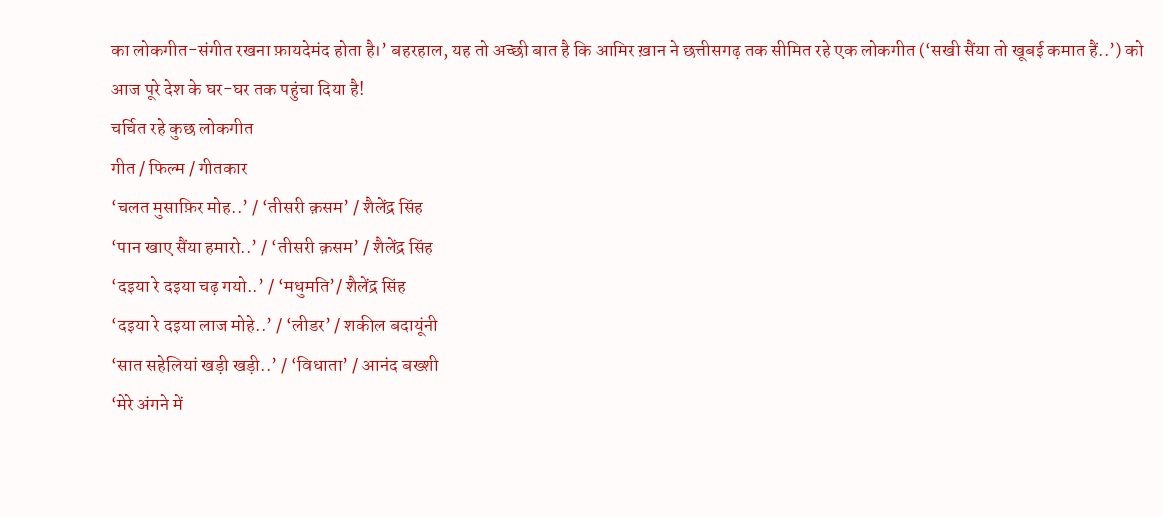का लोकगीत-संगीत रखना फ़ायदेमंद होता है।’ बहरहाल, यह तो अच्छी बात है कि आमिर ख़ान ने छत्तीसगढ़ तक सीमित रहे एक लोकगीत (‘सखी सैंया तो खूबई कमात हैं..’) को आज पूरे देश के घर-घर तक पहुंचा दिया है!
चर्चित रहे कुछ लोकगीत
गीत / फिल्म / गीतकार
‘चलत मुसाफ़िर मोह..’ / ‘तीसरी क़सम’ / शैलेंद्र सिंह
‘पान खाए सैंया हमारो..’ / ‘तीसरी क़सम’ / शैलेंद्र सिंह
‘दइया रे दइया चढ़ गयो..’ / ‘मधुमति’/ शैलेंद्र सिंह
‘दइया रे दइया लाज मोहे..’ / ‘लीडर’ / शकील बदायूंनी
‘सात सहेलियां खड़ी खड़ी..’ / ‘विधाता’ / आनंद बख्शी
‘मेरे अंगने में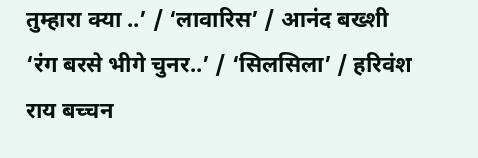तुम्हारा क्या ..’ / ‘लावारिस’ / आनंद बख्शी
‘रंग बरसे भीगे चुनर..’ / ‘सिलसिला’ / हरिवंश राय बच्चन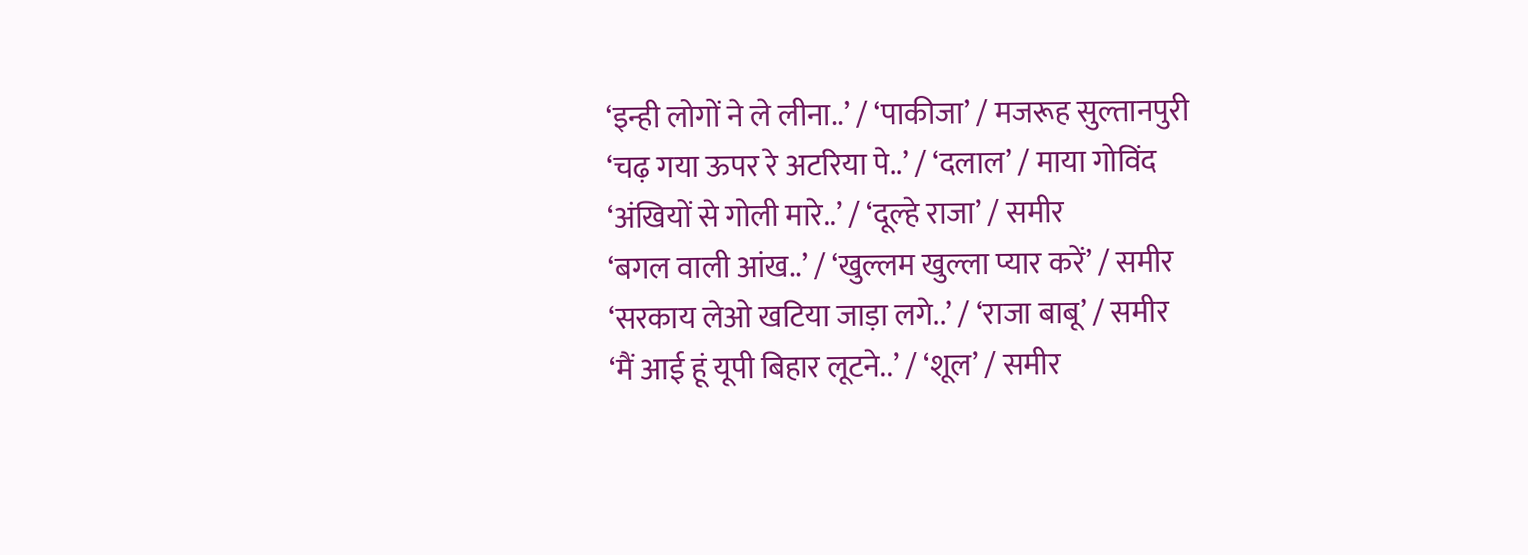‘इन्ही लोगों ने ले लीना..’ / ‘पाकीजा’ / मजरूह सुल्तानपुरी
‘चढ़ गया ऊपर रे अटरिया पे..’ / ‘दलाल’ / माया गोविंद
‘अंखियों से गोली मारे..’ / ‘दूल्हे राजा’ / समीर
‘बगल वाली आंख..’ / ‘खुल्लम खुल्ला प्यार करें’ / समीर
‘सरकाय लेओ खटिया जाड़ा लगे..’ / ‘राजा बाबू’ / समीर
‘मैं आई हूं यूपी बिहार लूटने..’ / ‘शूल’ / समीर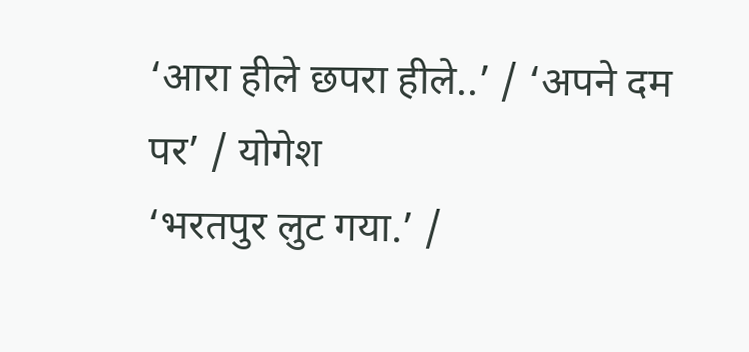‘आरा हीले छपरा हीले..’ / ‘अपने दम पर’ / योगेश
‘भरतपुर लुट गया.’ /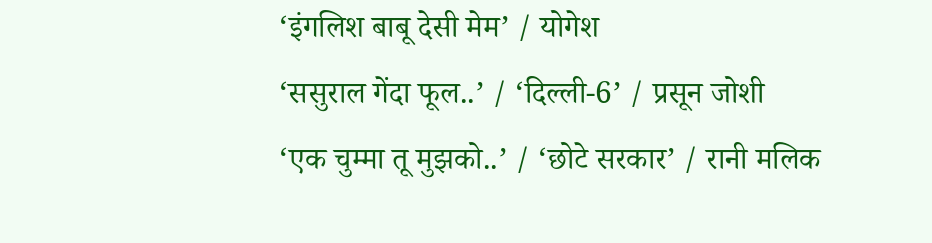‘इंगलिश बाबू देसी मेम’ / योगेश
‘ससुराल गेंदा फूल..’ / ‘दिल्ली-6’ / प्रसून जोशी
‘एक चुम्मा तू मुझको..’ / ‘छोटे सरकार’ / रानी मलिक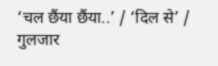‘चल छैंया छैंया..’ / ‘दिल से’ / गुलजार